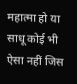महात्मा हो या साधू कोई भी ऐसा नहीं जिस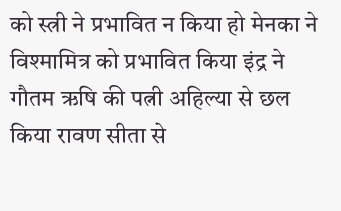को स्त्री ने प्रभावित न किया हो मेनका ने विश्मामित्र को प्रभावित किया इंद्र ने गौतम ऋषि की पत्नी अहिल्या से छल किया रावण सीता से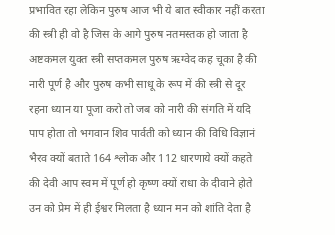प्रभावित रहा लेकिन पुरुष आज भी ये बात स्वीकार नहीं करता की स्त्री ही वो है जिस के आगे पुरुष नतमस्तक हो जाता है अष्टकमल युक्त स्त्री सप्तकमल पुरुष ऋग्वेद कह चूका है की नारी पूर्ण है और पुरुष कभी साधू के रूप में की स्त्री से दूर रहना ध्यान या पूजा करो तो जब को नारी की संगति में यदि पाप होता तो भगवान शिव पार्वती को ध्यान की विधि विज्ञानं भैरव क्यों बताते 164 श्लोक और 112 धारणाये क्यों कहते की देवी आप स्वम में पूर्ण हो कृष्ण क्यों राधा के दीवाने होते उन को प्रेम में ही ईश्वर मिलता है ध्यान मन को शांति देता है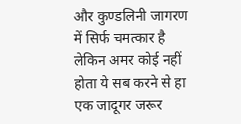और कुण्डलिनी जागरण में सिर्फ चमत्कार है लेकिन अमर कोई नहीं होता ये सब करने से हा एक जादूगर जरूर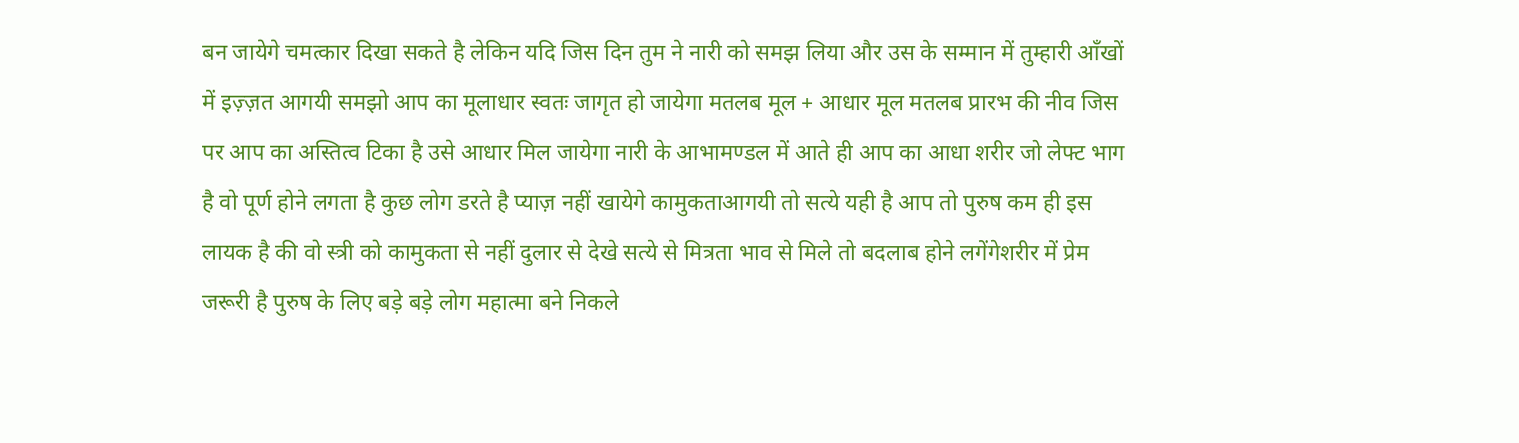बन जायेगे चमत्कार दिखा सकते है लेकिन यदि जिस दिन तुम ने नारी को समझ लिया और उस के सम्मान में तुम्हारी आँखों में इज़्ज़त आगयी समझो आप का मूलाधार स्वतः जागृत हो जायेगा मतलब मूल + आधार मूल मतलब प्रारभ की नीव जिस पर आप का अस्तित्व टिका है उसे आधार मिल जायेगा नारी के आभामण्डल में आते ही आप का आधा शरीर जो लेफ्ट भाग है वो पूर्ण होने लगता है कुछ लोग डरते है प्याज़ नहीं खायेगे कामुकताआगयी तो सत्ये यही है आप तो पुरुष कम ही इस लायक है की वो स्त्री को कामुकता से नहीं दुलार से देखे सत्ये से मित्रता भाव से मिले तो बदलाब होने लगेंगेशरीर में प्रेम जरूरी है पुरुष के लिए बड़े बड़े लोग महात्मा बने निकले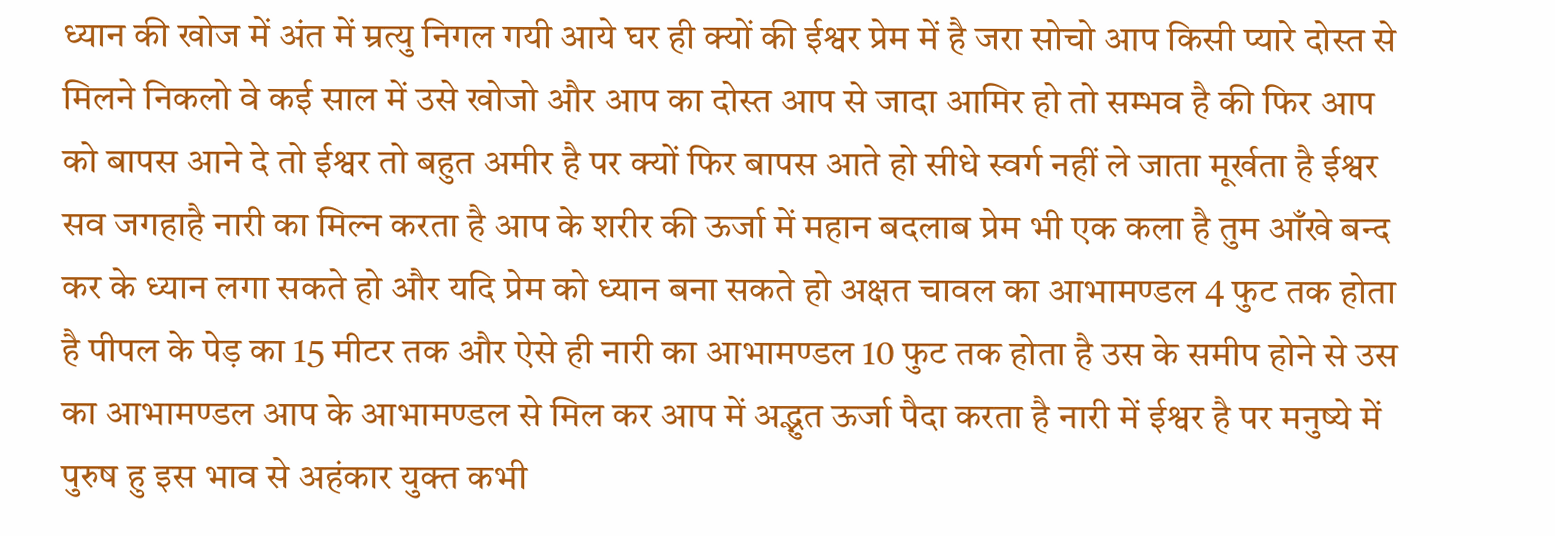ध्यान की खोज में अंत में म्रत्यु निगल गयी आये घर ही क्यों की ईश्वर प्रेम में है जरा सोचो आप किसी प्यारे दोस्त से मिलने निकलो वे कई साल में उसे खोजो और आप का दोस्त आप से जादा आमिर हो तो सम्भव है की फिर आप को बापस आने दे तो ईश्वर तो बहुत अमीर है पर क्यों फिर बापस आते हो सीधे स्वर्ग नहीं ले जाता मूर्खता है ईश्वर सव जगहाहै नारी का मिल्न करता है आप के शरीर की ऊर्जा में महान बदलाब प्रेम भी एक कला है तुम आँखे बन्द कर के ध्यान लगा सकते हो और यदि प्रेम को ध्यान बना सकते हो अक्षत चावल का आभामण्डल 4 फुट तक होता है पीपल के पेड़ का 15 मीटर तक और ऐसे ही नारी का आभामण्डल 10 फुट तक होता है उस के समीप होने से उस का आभामण्डल आप के आभामण्डल से मिल कर आप में अद्भुत ऊर्जा पैदा करता है नारी में ईश्वर है पर मनुष्ये में पुरुष हु इस भाव से अहंकार युक्त कभी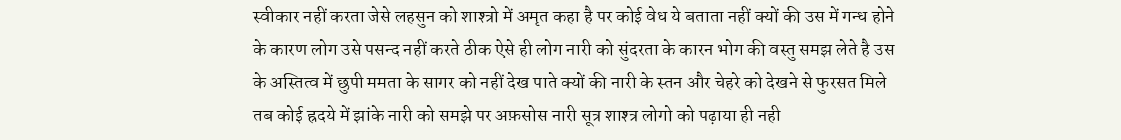स्वीकार नहीं करता जेसे लहसुन को शाश्त्रो में अमृत कहा है पर कोई वेध ये बताता नहीं क्यों की उस में गन्ध होने के कारण लोग उसे पसन्द नहीं करते ठीक ऐसे ही लोग नारी को सुंदरता के कारन भोग की वस्तु समझ लेते है उस के अस्तित्व में छुपी ममता के सागर को नहीं देख पाते क्यों की नारी के स्तन और चेहरे को देखने से फुरसत मिले तब कोई ह्रदये में झांके नारी को समझे पर अफ़सोस नारी सूत्र शाश्त्र लोगो को पढ़ाया ही नही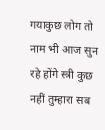गयाकुछ लोग तो नाम भी आज सुन रहे होंगे स्त्री कुछ नहीं तुम्हारा सब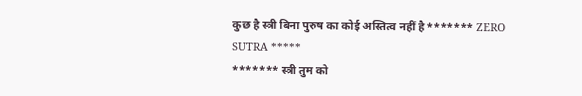कुछ है स्त्री बिना पुरुष का कोई अस्तित्व नहीं है******* ZERO SUTRA *****
******* स्त्री तुम को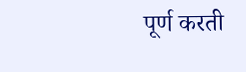पूर्ण करती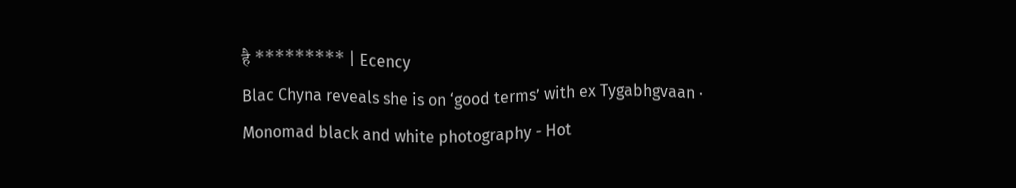है ********* | Ecency
Blac Chyna reveals she is on ‘good terms’ with ex Tygabhgvaan ·
Monomad black and white photography - Hot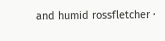and humid rossfletcher ·